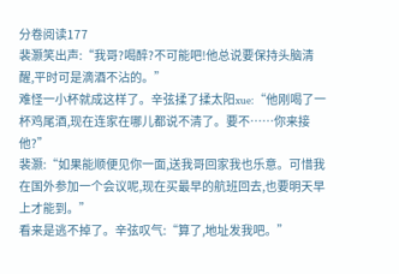分卷阅读177
裴灏笑出声:“我哥?喝醉?不可能吧!他总说要保持头脑清醒,平时可是滴酒不沾的。”
难怪一小杯就成这样了。辛弦揉了揉太阳xue:“他刚喝了一杯鸡尾酒,现在连家在哪儿都说不清了。要不……你来接他?”
裴灏:“如果能顺便见你一面,送我哥回家我也乐意。可惜我在国外参加一个会议呢,现在买最早的航班回去,也要明天早上才能到。”
看来是逃不掉了。辛弦叹气:“算了,地址发我吧。”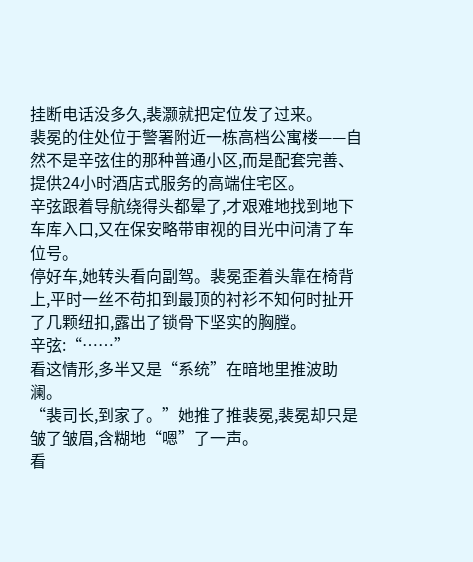挂断电话没多久,裴灏就把定位发了过来。
裴冕的住处位于警署附近一栋高档公寓楼——自然不是辛弦住的那种普通小区,而是配套完善、提供24小时酒店式服务的高端住宅区。
辛弦跟着导航绕得头都晕了,才艰难地找到地下车库入口,又在保安略带审视的目光中问清了车位号。
停好车,她转头看向副驾。裴冕歪着头靠在椅背上,平时一丝不苟扣到最顶的衬衫不知何时扯开了几颗纽扣,露出了锁骨下坚实的胸膛。
辛弦:“……”
看这情形,多半又是“系统”在暗地里推波助澜。
“裴司长,到家了。”她推了推裴冕,裴冕却只是皱了皱眉,含糊地“嗯”了一声。
看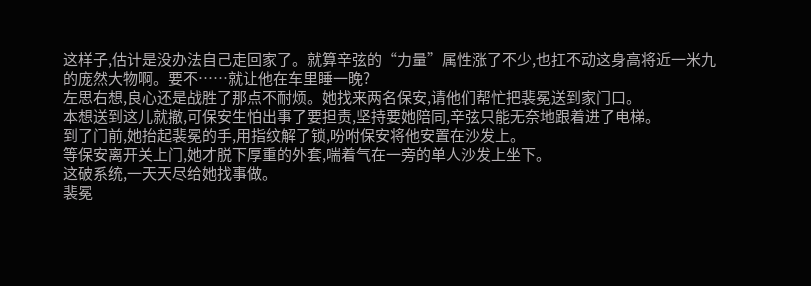这样子,估计是没办法自己走回家了。就算辛弦的“力量”属性涨了不少,也扛不动这身高将近一米九的庞然大物啊。要不……就让他在车里睡一晚?
左思右想,良心还是战胜了那点不耐烦。她找来两名保安,请他们帮忙把裴冕送到家门口。
本想送到这儿就撤,可保安生怕出事了要担责,坚持要她陪同,辛弦只能无奈地跟着进了电梯。
到了门前,她抬起裴冕的手,用指纹解了锁,吩咐保安将他安置在沙发上。
等保安离开关上门,她才脱下厚重的外套,喘着气在一旁的单人沙发上坐下。
这破系统,一天天尽给她找事做。
裴冕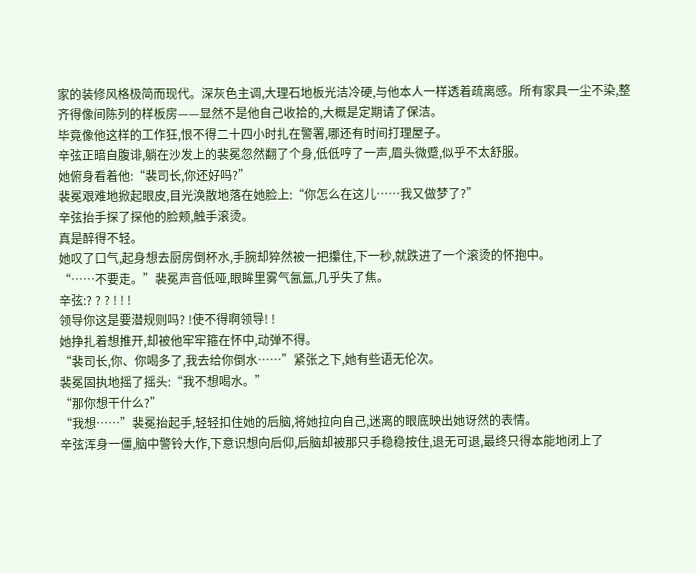家的装修风格极简而现代。深灰色主调,大理石地板光洁冷硬,与他本人一样透着疏离感。所有家具一尘不染,整齐得像间陈列的样板房——显然不是他自己收拾的,大概是定期请了保洁。
毕竟像他这样的工作狂,恨不得二十四小时扎在警署,哪还有时间打理屋子。
辛弦正暗自腹诽,躺在沙发上的裴冕忽然翻了个身,低低哼了一声,眉头微蹙,似乎不太舒服。
她俯身看着他:“裴司长,你还好吗?”
裴冕艰难地掀起眼皮,目光涣散地落在她脸上:“你怎么在这儿……我又做梦了?”
辛弦抬手探了探他的脸颊,触手滚烫。
真是醉得不轻。
她叹了口气,起身想去厨房倒杯水,手腕却猝然被一把攥住,下一秒,就跌进了一个滚烫的怀抱中。
“……不要走。”裴冕声音低哑,眼眸里雾气氤氲,几乎失了焦。
辛弦:? ? ? ! ! !
领导你这是要潜规则吗? !使不得啊领导! !
她挣扎着想推开,却被他牢牢箍在怀中,动弹不得。
“裴司长,你、你喝多了,我去给你倒水……”紧张之下,她有些语无伦次。
裴冕固执地摇了摇头:“我不想喝水。”
“那你想干什么?”
“我想……”裴冕抬起手,轻轻扣住她的后脑,将她拉向自己,迷离的眼底映出她讶然的表情。
辛弦浑身一僵,脑中警铃大作,下意识想向后仰,后脑却被那只手稳稳按住,退无可退,最终只得本能地闭上了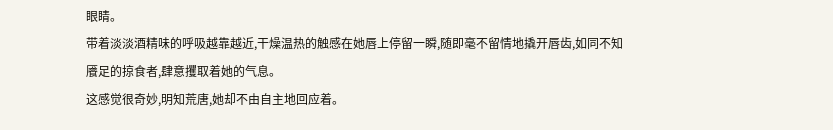眼睛。
带着淡淡酒精味的呼吸越靠越近,干燥温热的触感在她唇上停留一瞬,随即毫不留情地撬开唇齿,如同不知餍足的掠食者,肆意攫取着她的气息。
这感觉很奇妙,明知荒唐,她却不由自主地回应着。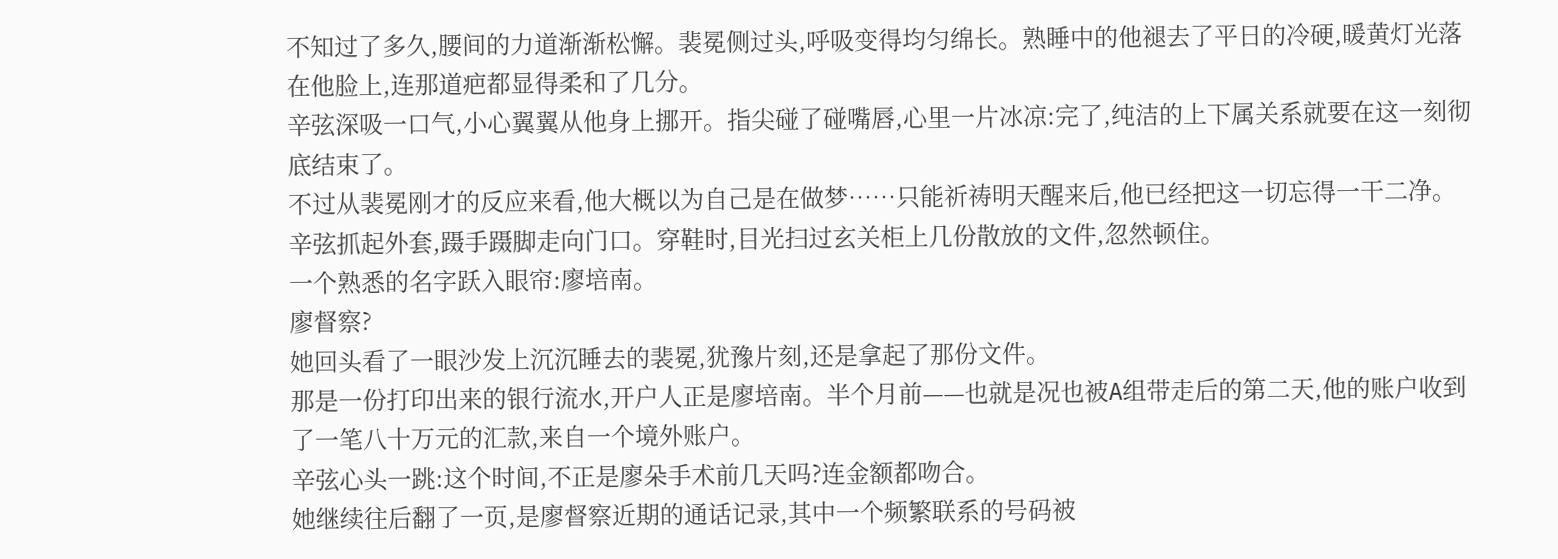不知过了多久,腰间的力道渐渐松懈。裴冕侧过头,呼吸变得均匀绵长。熟睡中的他褪去了平日的冷硬,暖黄灯光落在他脸上,连那道疤都显得柔和了几分。
辛弦深吸一口气,小心翼翼从他身上挪开。指尖碰了碰嘴唇,心里一片冰凉:完了,纯洁的上下属关系就要在这一刻彻底结束了。
不过从裴冕刚才的反应来看,他大概以为自己是在做梦……只能祈祷明天醒来后,他已经把这一切忘得一干二净。
辛弦抓起外套,蹑手蹑脚走向门口。穿鞋时,目光扫过玄关柜上几份散放的文件,忽然顿住。
一个熟悉的名字跃入眼帘:廖培南。
廖督察?
她回头看了一眼沙发上沉沉睡去的裴冕,犹豫片刻,还是拿起了那份文件。
那是一份打印出来的银行流水,开户人正是廖培南。半个月前——也就是况也被A组带走后的第二天,他的账户收到了一笔八十万元的汇款,来自一个境外账户。
辛弦心头一跳:这个时间,不正是廖朵手术前几天吗?连金额都吻合。
她继续往后翻了一页,是廖督察近期的通话记录,其中一个频繁联系的号码被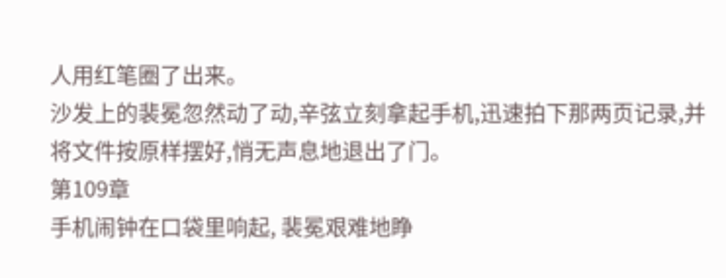人用红笔圈了出来。
沙发上的裴冕忽然动了动,辛弦立刻拿起手机,迅速拍下那两页记录,并将文件按原样摆好,悄无声息地退出了门。
第109章
手机闹钟在口袋里响起, 裴冕艰难地睁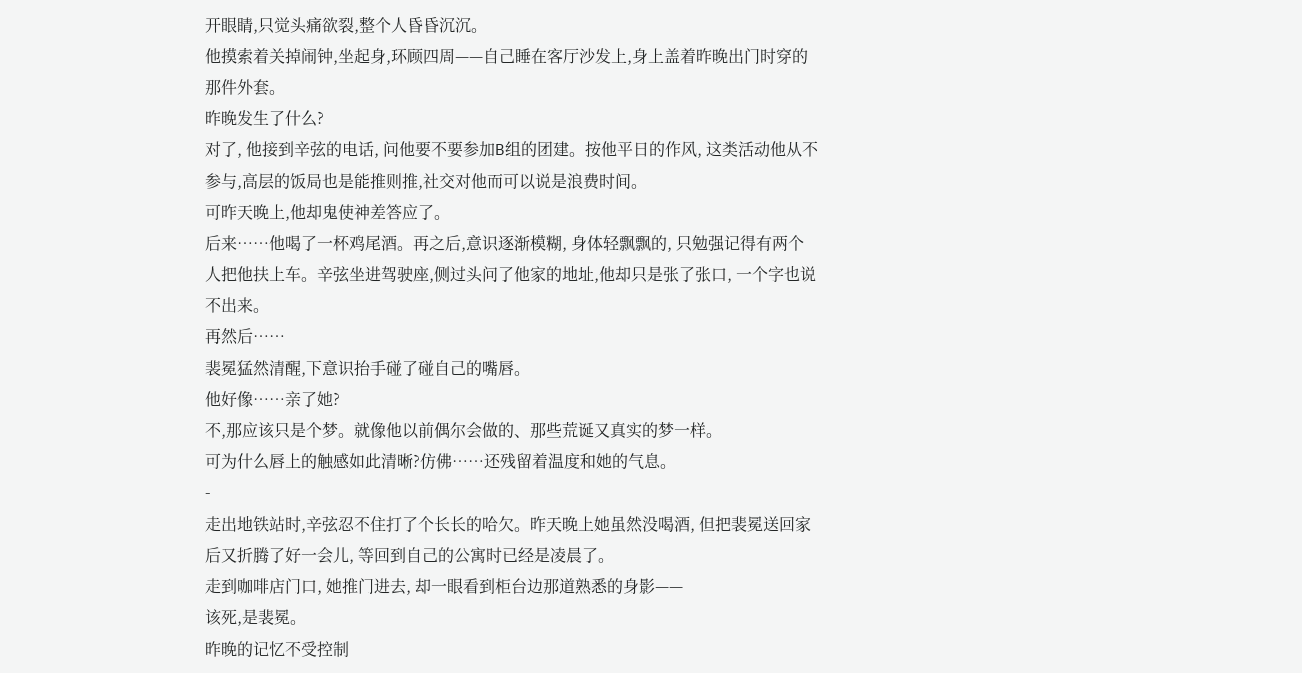开眼睛,只觉头痛欲裂,整个人昏昏沉沉。
他摸索着关掉闹钟,坐起身,环顾四周——自己睡在客厅沙发上,身上盖着昨晚出门时穿的那件外套。
昨晚发生了什么?
对了, 他接到辛弦的电话, 问他要不要参加B组的团建。按他平日的作风, 这类活动他从不参与,高层的饭局也是能推则推,社交对他而可以说是浪费时间。
可昨天晚上,他却鬼使神差答应了。
后来……他喝了一杯鸡尾酒。再之后,意识逐渐模糊, 身体轻飘飘的, 只勉强记得有两个人把他扶上车。辛弦坐进驾驶座,侧过头问了他家的地址,他却只是张了张口, 一个字也说不出来。
再然后……
裴冕猛然清醒,下意识抬手碰了碰自己的嘴唇。
他好像……亲了她?
不,那应该只是个梦。就像他以前偶尔会做的、那些荒诞又真实的梦一样。
可为什么唇上的触感如此清晰?仿佛……还残留着温度和她的气息。
-
走出地铁站时,辛弦忍不住打了个长长的哈欠。昨天晚上她虽然没喝酒, 但把裴冕送回家后又折腾了好一会儿, 等回到自己的公寓时已经是凌晨了。
走到咖啡店门口, 她推门进去, 却一眼看到柜台边那道熟悉的身影——
该死,是裴冕。
昨晚的记忆不受控制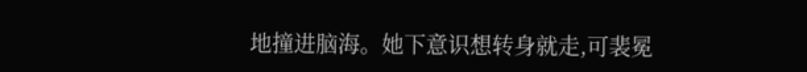地撞进脑海。她下意识想转身就走,可裴冕